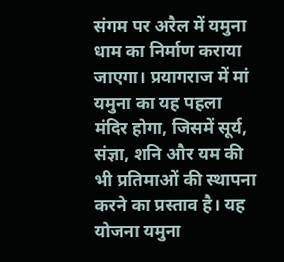संगम पर अरैल में यमुना धाम का निर्माण कराया जाएगा। प्रयागराज में मां यमुना का यह पहला मंदिर होगा, जिसमें सूर्य, संज्ञा, शनि और यम की भी प्रतिमाओं की स्थापना करने का प्रस्ताव है। यह योजना यमुना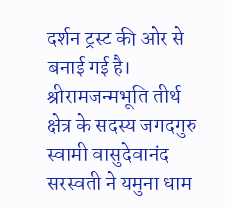दर्शन ट्रस्ट की ओर से बनाई गई है। श्रीरामजन्मभूति तीर्थ क्षेत्र के सदस्य जगदगुरु स्वामी वासुदेवानंद सरस्वती ने यमुना धाम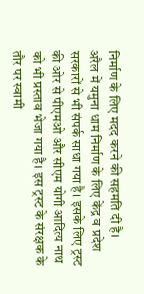निर्माण के लिए मदद करने की सहमति दी है।
अरैल में यमुना धाम निर्माण के लिए केंद्र व प्रदेश सरकारों से भी संपर्क साधा गया है। इसके लिए ट्रस्ट की ओर से पीएमओ और सीएम योगी आदित्य नाथ को भी प्रस्ताव भेजा गया है। इस ट्रस्ट के संरक्षक के तौर पर स्वामी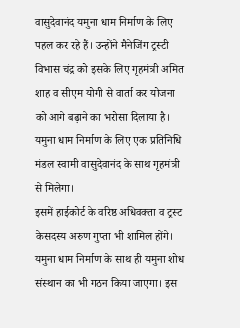वासुदेवानंद यमुना धाम निर्माण के लिए पहल कर रहे हैं। उन्होंने मैनेजिंग ट्रस्टी विभास चंद्र को इसके लिए गृहमंत्री अमित शाह व सीएम योगी से वार्ता कर योजना को आगे बढ़ाने का भरोसा दिलाया है। यमुना धाम निर्माण के लिए एक प्रतिनिधि मंडल स्वामी वासुदेवानंद के साथ गृहमंत्री से मिलेगा।
इसमें हाईकोर्ट के वरिष्ठ अधिवक्ता व ट्रस्ट केसदस्य अरुण गुप्ता भी शामिल होंगे। यमुना धाम निर्माण के साथ ही यमुना शोध संस्थान का भी गठन किया जाएगा। इस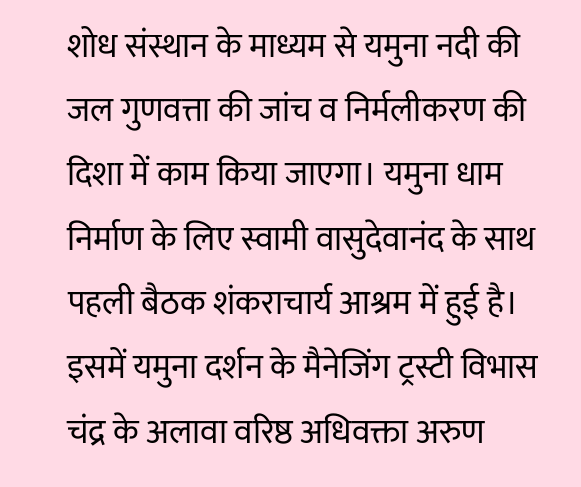शोध संस्थान के माध्यम से यमुना नदी की जल गुणवत्ता की जांच व निर्मलीकरण की दिशा में काम किया जाएगा। यमुना धाम निर्माण के लिए स्वामी वासुदेवानंद के साथ पहली बैठक शंकराचार्य आश्रम में हुई है। इसमें यमुना दर्शन के मैनेजिंग ट्रस्टी विभास चंद्र के अलावा वरिष्ठ अधिवक्ता अरुण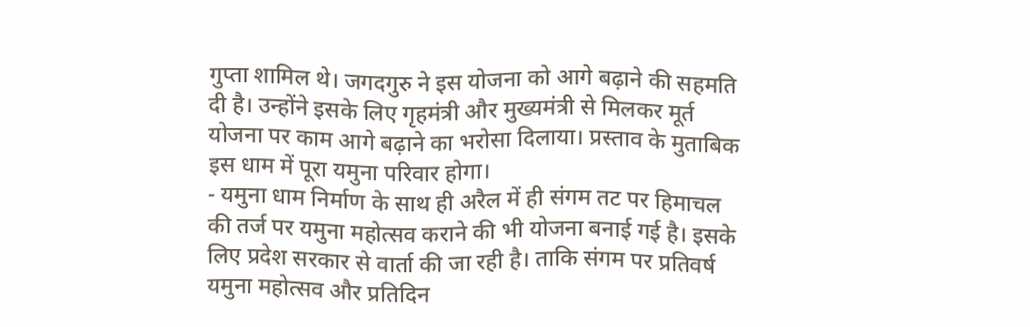गुप्ता शामिल थे। जगदगुरु ने इस योजना को आगे बढ़ाने की सहमति दी है। उन्होंने इसके लिए गृहमंत्री और मुख्यमंत्री से मिलकर मूर्त योजना पर काम आगे बढ़ाने का भरोसा दिलाया। प्रस्ताव के मुताबिक इस धाम में पूरा यमुना परिवार होगा।
- यमुना धाम निर्माण के साथ ही अरैल में ही संगम तट पर हिमाचल की तर्ज पर यमुना महोत्सव कराने की भी योजना बनाई गई है। इसके लिए प्रदेश सरकार से वार्ता की जा रही है। ताकि संगम पर प्रतिवर्ष यमुना महोत्सव और प्रतिदिन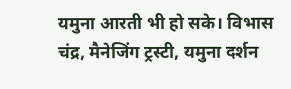यमुना आरती भी हो सके। विभास चंद्र, मैनेजिंग ट्रस्टी, यमुना दर्शन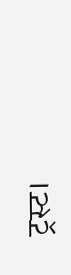ट्रस्ट।